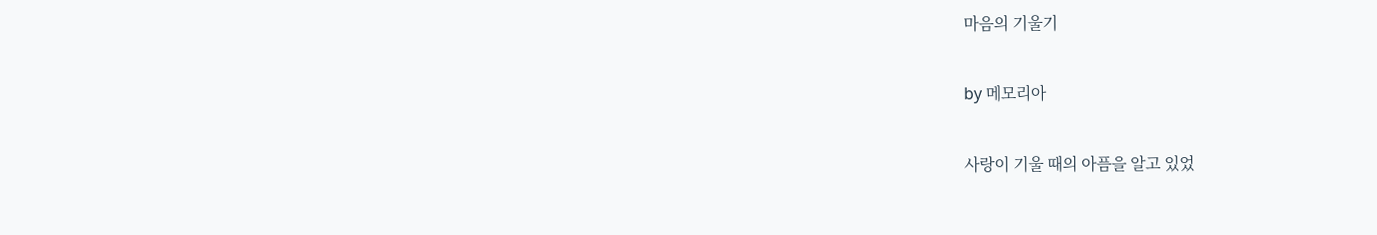마음의 기울기

by 메모리아

사랑이 기울 때의 아픔을 알고 있었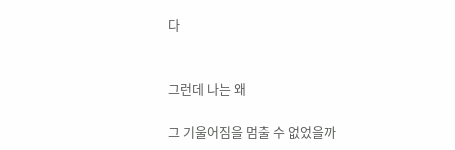다


그런데 나는 왜

그 기울어짐을 멈출 수 없었을까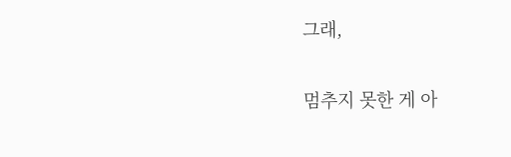그래,

멈추지 못한 게 아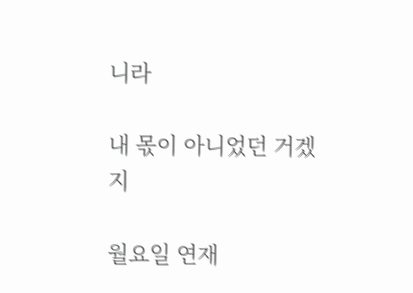니라

내 몫이 아니었던 거겠지

월요일 연재